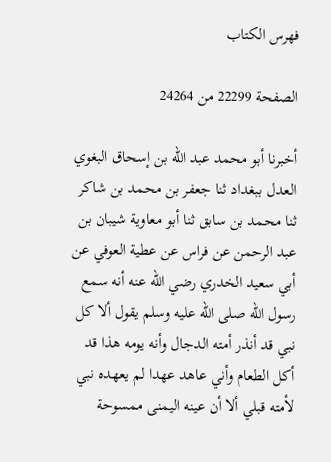فهرس الكتاب

الصفحة 22299 من 24264

أخبرنا أبو محمد عبد الله بن إسحاق البغوي العدل ببغداد ثنا جعفر بن محمد بن شاكر ثنا محمد بن سابق ثنا أبو معاوية شيبان بن عبد الرحمن عن فراس عن عطية العوفي عن أبي سعيد الخدري رضي الله عنه أنه سمع رسول الله صلى الله عليه وسلم يقول ألا كل نبي قد أنذر أمته الدجال وأنه يومه هذا قد أكل الطعام وأني عاهد عهدا لم يعهده نبي لأمته قبلي ألا أن عينه اليمنى ممسوحة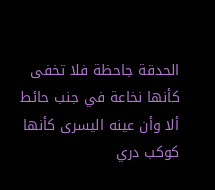الحدقة جاحظة فلا تخفى كأنها نخاعة في جنب حائط ألا وأن عينه اليسرى كأنها كوكب دري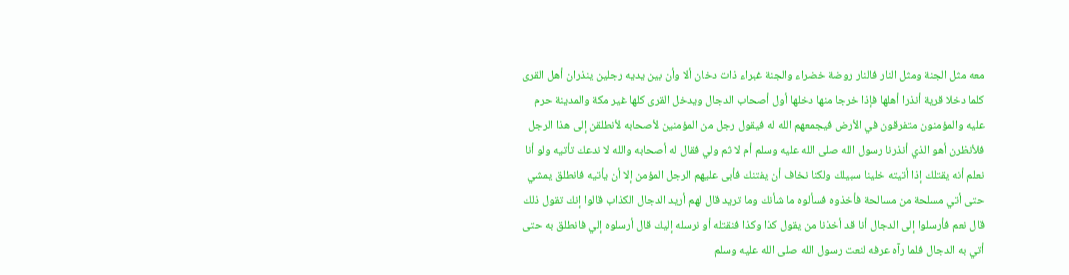معه مثل الجنة ومثل النار فالنار روضة خضراء والجنة غبراء ذات دخان ألا وأن بين يديه رجلين ينذران أهل القرى كلما دخلا قرية أنذرا أهلها فإذا خرجا منها دخلها أول أصحاب الدجال ويدخل القرى كلها غير مكة والمدينة حرم عليه والمؤمنون متفرقون في الأرض فيجمعهم الله له فيقول رجل من المؤمنين لأصحابه لأنطلقن إلى هذا الرجل فلأنظرن أهو الذي أنذرنا رسول الله صلى الله عليه وسلم أم لا ثم ولي فقال له أصحابه والله لا ندعك تأتيه ولو أنا نعلم أنه يقتلك إذا أتيته خلينا سبيلك ولكنا نخاف أن يفتنك فأبى عليهم الرجل المؤمن إلا أن يأتيه فانطلق يمشي حتى أتي مسلحة من مسالحة فأخذوه فسألوه ما شأنك وما تريد قال لهم أريد الدجال الكذاب قالوا إنك تقول ذلك قال نعم فأرسلوا إلى الدجال أنا قد أخذنا من يقول كذا وكذا فنقتله أو نرسله إليك قال أرسلوه إلي فانطلق به حتى أتي به الدجال فلما رآه عرفه لنعت رسول الله صلى الله عليه وسلم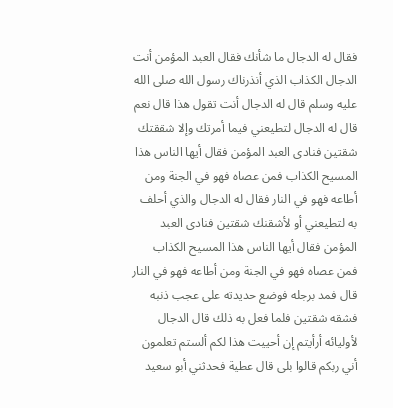فقال له الدجال ما شأنك فقال العبد المؤمن أنت الدجال الكذاب الذي أنذرناك رسول الله صلى الله عليه وسلم قال له الدجال أنت تقول هذا قال نعم قال له الدجال لتطيعني فيما أمرتك وإلا شققتك شقتين فنادى العبد المؤمن فقال أيها الناس هذا المسيح الكذاب فمن عصاه فهو في الجنة ومن أطاعه فهو في النار فقال له الدجال والذي أحلف به لتطيعني أو لأشقنك شقتين فنادى العبد المؤمن فقال أيها الناس هذا المسيح الكذاب فمن عصاه فهو في الجنة ومن أطاعه فهو في النار قال فمد برجله فوضع حديدته على عجب ذنبه فشقه شقتين فلما فعل به ذلك قال الدجال لأوليائه أرأيتم إن أحييت هذا لكم ألستم تعلمون أني ربكم قالوا بلى قال عطية فحدثني أبو سعيد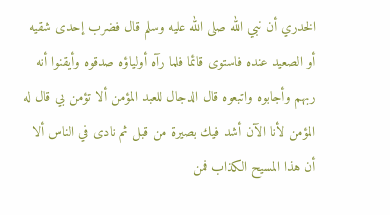الخدري أن نبي الله صلى الله عليه وسلم قال فضرب إحدى شقيه أو الصعيد عنده فاستوى قائما فلما رآه أولياؤه صدقوه وأيقنوا أنه ربهم وأجابوه واتبعوه قال الدجال للعبد المؤمن ألا تؤمن بي قال له المؤمن لأنا الآن أشد فيك بصيرة من قبل ثم نادى في الناس ألا أن هذا المسيح الكذاب فمن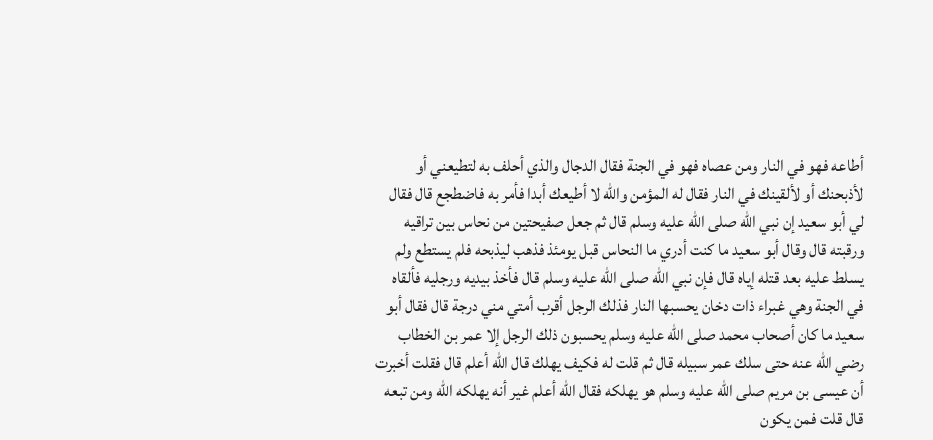أطاعه فهو في النار ومن عصاه فهو في الجنة فقال الدجال والذي أحلف به لتطيعني أو لأذبحنك أو لألقينك في النار فقال له المؤمن والله لا أطيعك أبدا فأمر به فاضطجع قال فقال لي أبو سعيد إن نبي الله صلى الله عليه وسلم قال ثم جعل صفيحتين من نحاس بين تراقيه ورقبته قال وقال أبو سعيد ما كنت أدري ما النحاس قبل يومئذ فذهب ليذبحه فلم يستطع ولم يسلط عليه بعد قتله إياه قال فإن نبي الله صلى الله عليه وسلم قال فأخذ بيديه ورجليه فألقاه في الجنة وهي غبراء ذات دخان يحسبها النار فذلك الرجل أقرب أمتي مني درجة قال فقال أبو سعيد ما كان أصحاب محمد صلى الله عليه وسلم يحسبون ذلك الرجل إلا عمر بن الخطاب رضي الله عنه حتى سلك عمر سبيله قال ثم قلت له فكيف يهلك قال الله أعلم قال فقلت أخبرت أن عيسى بن مريم صلى الله عليه وسلم هو يهلكه فقال الله أعلم غير أنه يهلكه الله ومن تبعه قال قلت فمن يكون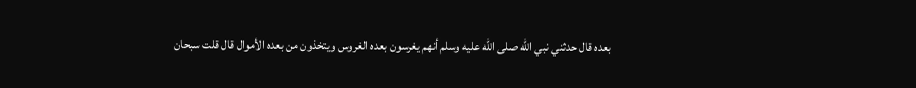بعده قال حدثني نبي الله صلى الله عليه وسلم أنهم يغرسون بعده الغروس ويتخذون من بعده الأموال قال قلت سبحان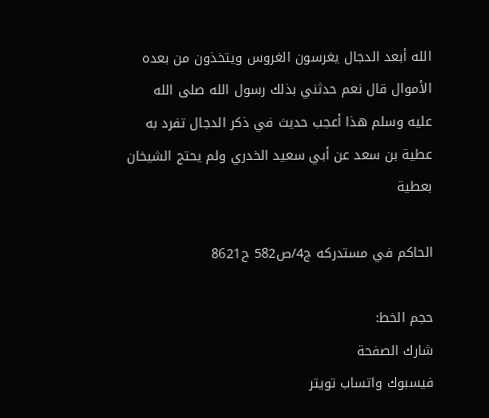الله أبعد الدجال يغرسون الغروس ويتخذون من بعده الأموال قال نعم حدثني بذلك رسول الله صلى الله عليه وسلم هذا أعجب حديث في ذكر الدجال تفرد به عطية بن سعد عن أبي سعيد الخدري ولم يحتج الشيخان بعطية

الحاكم في مستدركه ج4/ص582 ح8621

حجم الخط:
شارك الصفحة
فيسبوك واتساب تويتر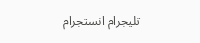تليجرام انستجرام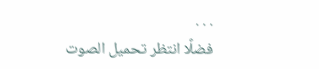. . .
فضلًا انتظر تحميل الصوت